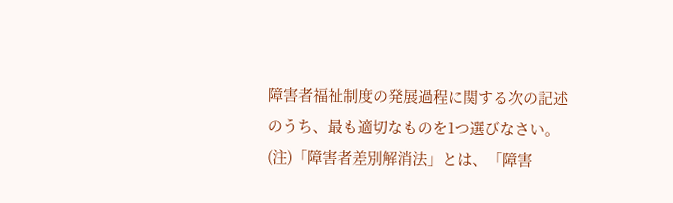障害者福祉制度の発展過程に関する次の記述のうち、最も適切なものを1つ選びなさい。
(注)「障害者差別解消法」とは、「障害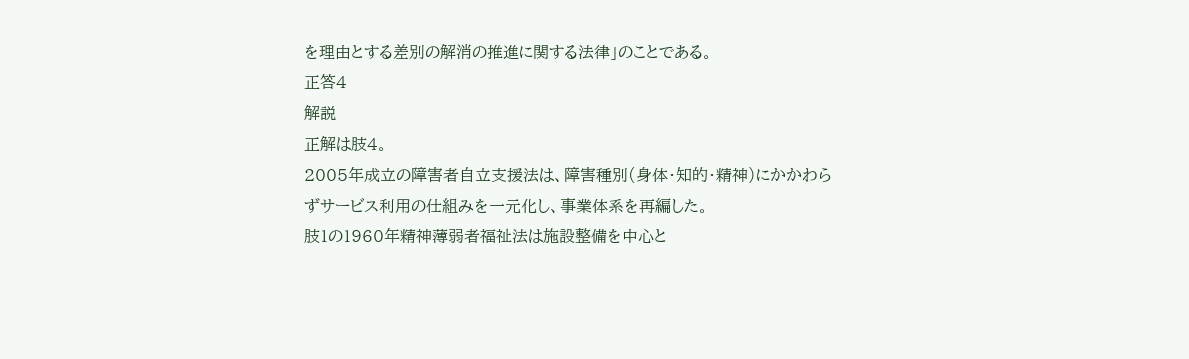を理由とする差別の解消の推進に関する法律」のことである。
正答4
解説
正解は肢4。
2005年成立の障害者自立支援法は、障害種別(身体・知的・精神)にかかわらずサービス利用の仕組みを一元化し、事業体系を再編した。
肢1の1960年精神薄弱者福祉法は施設整備を中心と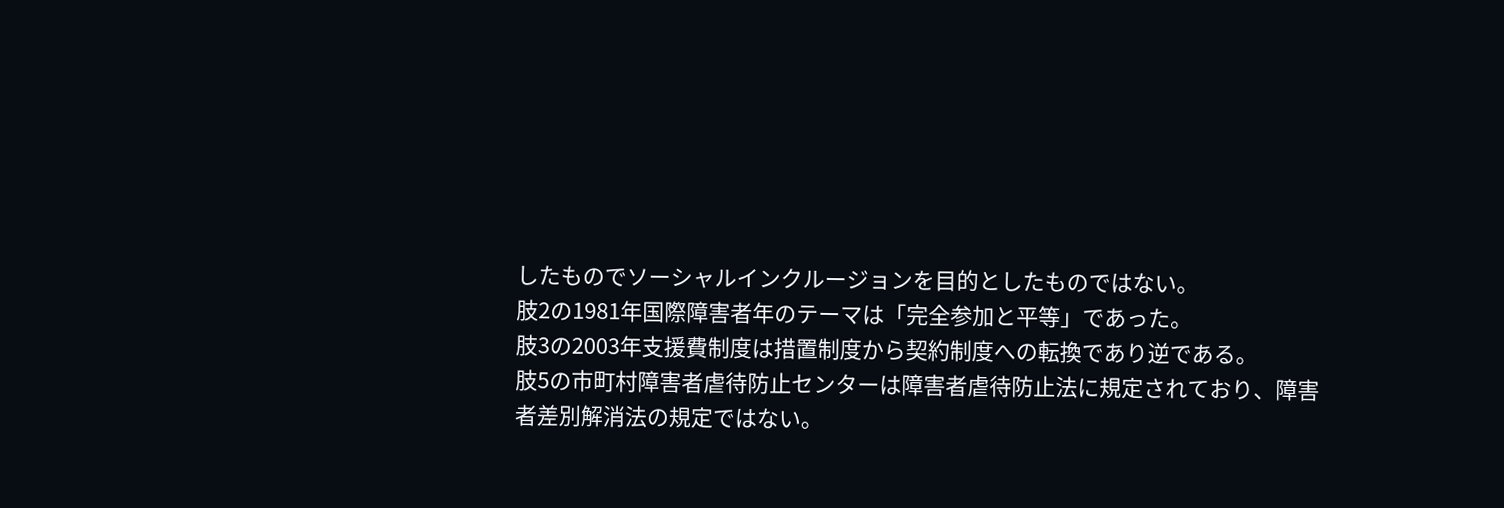したものでソーシャルインクルージョンを目的としたものではない。
肢2の1981年国際障害者年のテーマは「完全参加と平等」であった。
肢3の2003年支援費制度は措置制度から契約制度への転換であり逆である。
肢5の市町村障害者虐待防止センターは障害者虐待防止法に規定されており、障害者差別解消法の規定ではない。